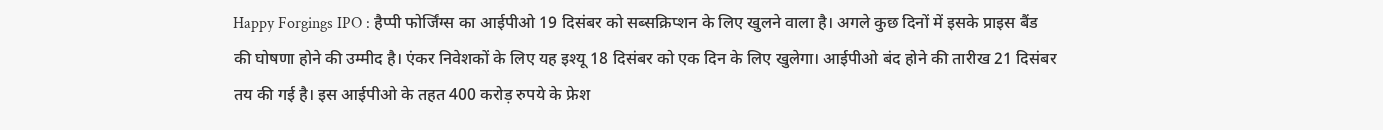Happy Forgings IPO : हैप्पी फोर्जिंग्स का आईपीओ 19 दिसंबर को सब्सक्रिप्शन के लिए खुलने वाला है। अगले कुछ दिनों में इसके प्राइस बैंड की घोषणा होने की उम्मीद है। एंकर निवेशकों के लिए यह इश्यू 18 दिसंबर को एक दिन के लिए खुलेगा। आईपीओ बंद होने की तारीख 21 दिसंबर तय की गई है। इस आईपीओ के तहत 400 करोड़ रुपये के फ्रेश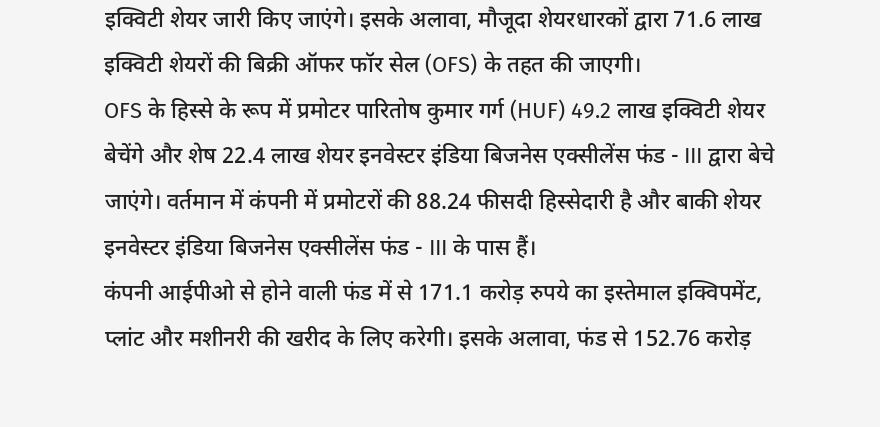इक्विटी शेयर जारी किए जाएंगे। इसके अलावा, मौजूदा शेयरधारकों द्वारा 71.6 लाख इक्विटी शेयरों की बिक्री ऑफर फॉर सेल (OFS) के तहत की जाएगी।
OFS के हिस्से के रूप में प्रमोटर पारितोष कुमार गर्ग (HUF) 49.2 लाख इक्विटी शेयर बेचेंगे और शेष 22.4 लाख शेयर इनवेस्टर इंडिया बिजनेस एक्सीलेंस फंड - III द्वारा बेचे जाएंगे। वर्तमान में कंपनी में प्रमोटरों की 88.24 फीसदी हिस्सेदारी है और बाकी शेयर इनवेस्टर इंडिया बिजनेस एक्सीलेंस फंड - III के पास हैं।
कंपनी आईपीओ से होने वाली फंड में से 171.1 करोड़ रुपये का इस्तेमाल इक्विपमेंट, प्लांट और मशीनरी की खरीद के लिए करेगी। इसके अलावा, फंड से 152.76 करोड़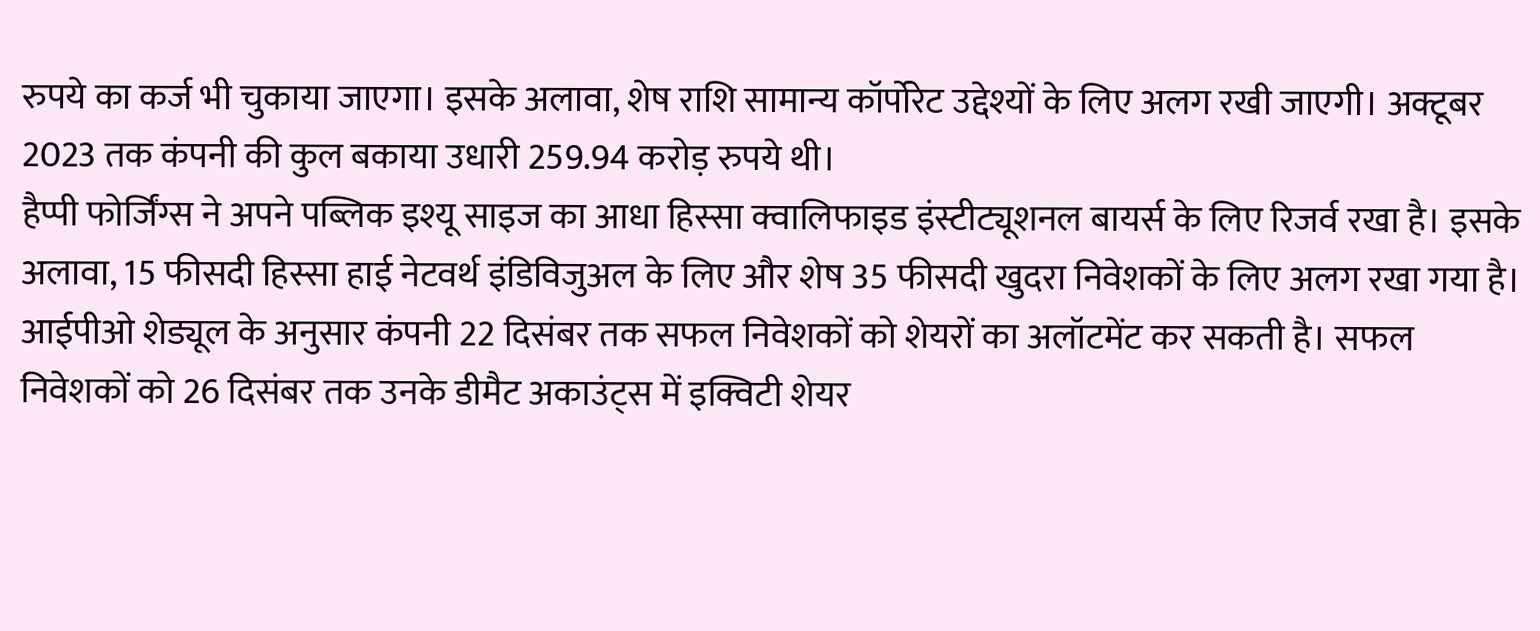रुपये का कर्ज भी चुकाया जाएगा। इसके अलावा, शेष राशि सामान्य कॉर्पोरेट उद्देश्यों के लिए अलग रखी जाएगी। अक्टूबर 2023 तक कंपनी की कुल बकाया उधारी 259.94 करोड़ रुपये थी।
हैप्पी फोर्जिंग्स ने अपने पब्लिक इश्यू साइज का आधा हिस्सा क्वालिफाइड इंस्टीट्यूशनल बायर्स के लिए रिजर्व रखा है। इसके अलावा, 15 फीसदी हिस्सा हाई नेटवर्थ इंडिविजुअल के लिए और शेष 35 फीसदी खुदरा निवेशकों के लिए अलग रखा गया है।
आईपीओ शेड्यूल के अनुसार कंपनी 22 दिसंबर तक सफल निवेशकों को शेयरों का अलॉटमेंट कर सकती है। सफल निवेशकों को 26 दिसंबर तक उनके डीमैट अकाउंट्स में इक्विटी शेयर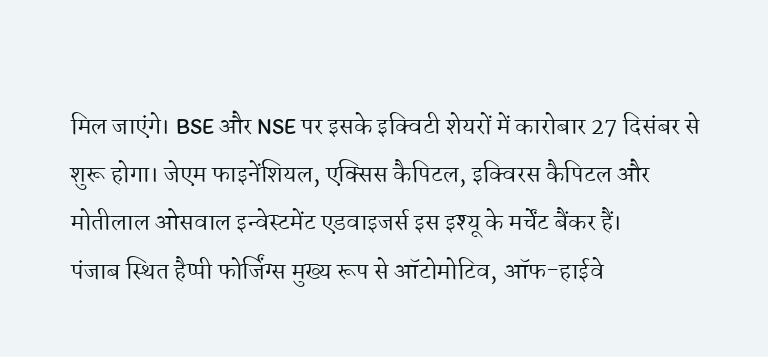मिल जाएंगे। BSE और NSE पर इसके इक्विटी शेयरों में कारोबार 27 दिसंबर से शुरू होगा। जेएम फाइनेंशियल, एक्सिस कैपिटल, इक्विरस कैपिटल और मोतीलाल ओसवाल इन्वेस्टमेंट एडवाइजर्स इस इश्यू के मर्चेंट बैंकर हैं।
पंजाब स्थित हैप्पी फोर्जिंग्स मुख्य रूप से ऑटोमोटिव, ऑफ-हाईवे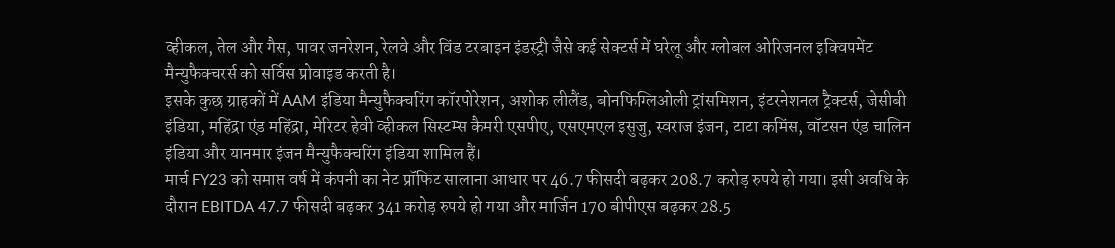व्हीकल, तेल और गैस, पावर जनरेशन, रेलवे और विंड टरबाइन इंडस्ट्री जैसे कई सेक्टर्स में घरेलू और ग्लोबल ओरिजनल इक्विपमेंट मैन्युफैक्चरर्स को सर्विस प्रोवाइड करती है।
इसके कुछ ग्राहकों में AAM इंडिया मैन्युफैक्चरिंग कॉरपोरेशन, अशोक लीलैंड, बोनफिग्लिओली ट्रांसमिशन, इंटरनेशनल ट्रैक्टर्स, जेसीबी इंडिया, महिंद्रा एंड महिंद्रा, मेरिटर हेवी व्हीकल सिस्टम्स कैमरी एसपीए, एसएमएल इसुजु, स्वराज इंजन, टाटा कमिंस, वॉटसन एंड चालिन इंडिया और यानमार इंजन मैन्युफैक्चरिंग इंडिया शामिल हैं।
मार्च FY23 को समाप्त वर्ष में कंपनी का नेट प्रॉफिट सालाना आधार पर 46.7 फीसदी बढ़कर 208.7 करोड़ रुपये हो गया। इसी अवधि के दौरान EBITDA 47.7 फीसदी बढ़कर 341 करोड़ रुपये हो गया और मार्जिन 170 बीपीएस बढ़कर 28.5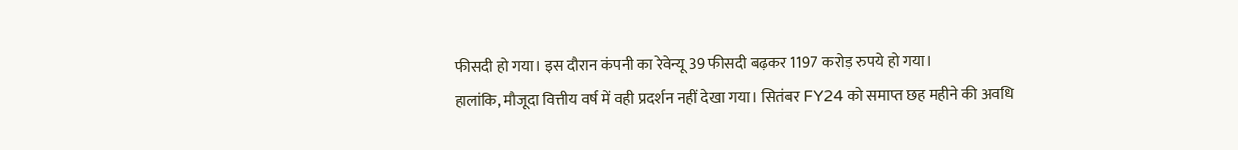फीसदी हो गया। इस दौरान कंपनी का रेवेन्यू 39 फीसदी बढ़कर 1197 करोड़ रुपये हो गया।
हालांकि, मौजूदा वित्तीय वर्ष में वही प्रदर्शन नहीं देखा गया। सितंबर FY24 को समाप्त छह महीने की अवधि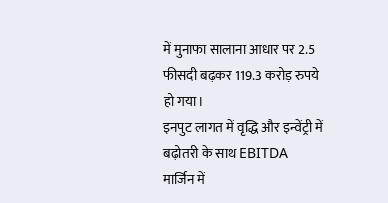में मुनाफा सालाना आधार पर 2.5 फीसदी बढ़कर 119.3 करोड़ रुपये हो गया।
इनपुट लागत में वृद्धि और इन्वेंट्री में बढ़ोतरी के साथ EBITDA मार्जिन में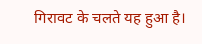गिरावट के चलते यह हुआ है।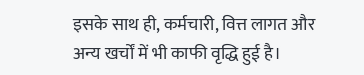इसके साथ ही, कर्मचारी, वित्त लागत और अन्य खर्चों में भी काफी वृद्धि हुई है।